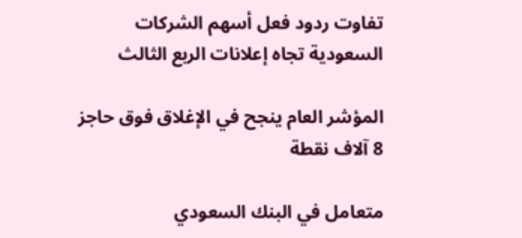تفاوت ردود فعل أسهم الشركات السعودية تجاه إعلانات الربع الثالث

المؤشر العام ينجح في الإغلاق فوق حاجز 8 آلاف نقطة

متعامل في البنك السعودي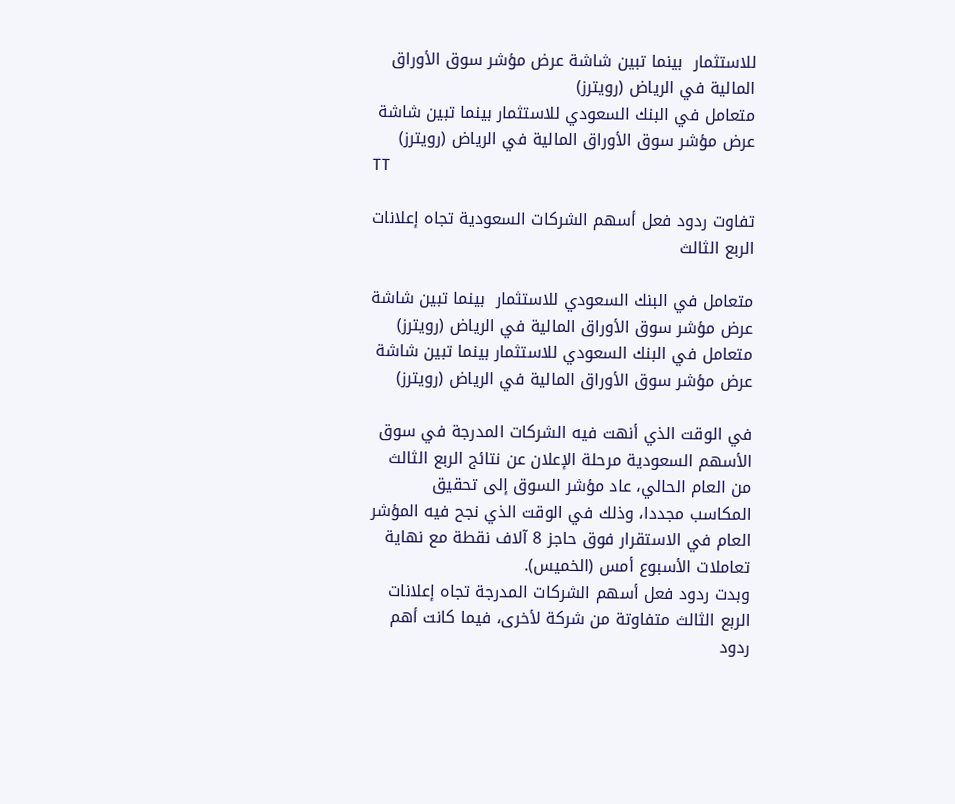للاستثمار  بينما تبين شاشة عرض مؤشر سوق الأوراق المالية في الرياض (رويترز)
متعامل في البنك السعودي للاستثمار بينما تبين شاشة عرض مؤشر سوق الأوراق المالية في الرياض (رويترز)
TT

تفاوت ردود فعل أسهم الشركات السعودية تجاه إعلانات الربع الثالث

متعامل في البنك السعودي للاستثمار  بينما تبين شاشة عرض مؤشر سوق الأوراق المالية في الرياض (رويترز)
متعامل في البنك السعودي للاستثمار بينما تبين شاشة عرض مؤشر سوق الأوراق المالية في الرياض (رويترز)

في الوقت الذي أنهت فيه الشركات المدرجة في سوق الأسهم السعودية مرحلة الإعلان عن نتائج الربع الثالث من العام الحالي، عاد مؤشر السوق إلى تحقيق المكاسب مجددا، وذلك في الوقت الذي نجح فيه المؤشر العام في الاستقرار فوق حاجز 8 آلاف نقطة مع نهاية تعاملات الأسبوع أمس (الخميس).
وبدت ردود فعل أسهم الشركات المدرجة تجاه إعلانات الربع الثالث متفاوتة من شركة لأخرى، فيما كانت أهم ردود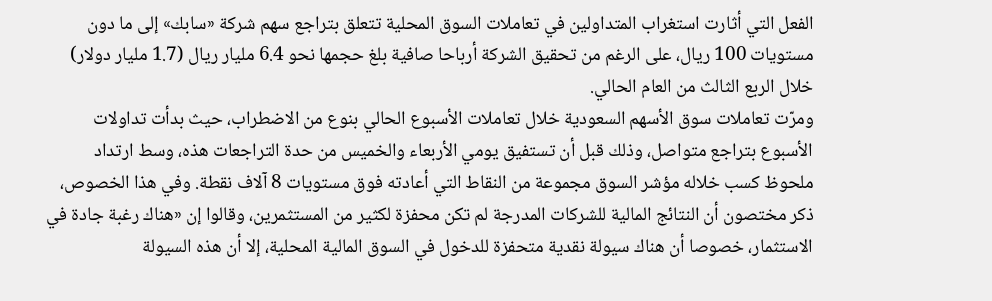الفعل التي أثارت استغراب المتداولين في تعاملات السوق المحلية تتعلق بتراجع سهم شركة «سابك» إلى ما دون مستويات 100 ريال، على الرغم من تحقيق الشركة أرباحا صافية بلغ حجمها نحو 6.4 مليار ريال (1.7 مليار دولار) خلال الربع الثالث من العام الحالي.
ومرّت تعاملات سوق الأسهم السعودية خلال تعاملات الأسبوع الحالي بنوع من الاضطراب، حيث بدأت تداولات الأسبوع بتراجع متواصل، وذلك قبل أن تستفيق يومي الأربعاء والخميس من حدة التراجعات هذه، وسط ارتداد ملحوظ كسب خلاله مؤشر السوق مجموعة من النقاط التي أعادته فوق مستويات 8 آلاف نقطة. وفي هذا الخصوص، ذكر مختصون أن النتائج المالية للشركات المدرجة لم تكن محفزة لكثير من المستثمرين، وقالوا إن «هناك رغبة جادة في الاستثمار، خصوصا أن هناك سيولة نقدية متحفزة للدخول في السوق المالية المحلية، إلا أن هذه السيولة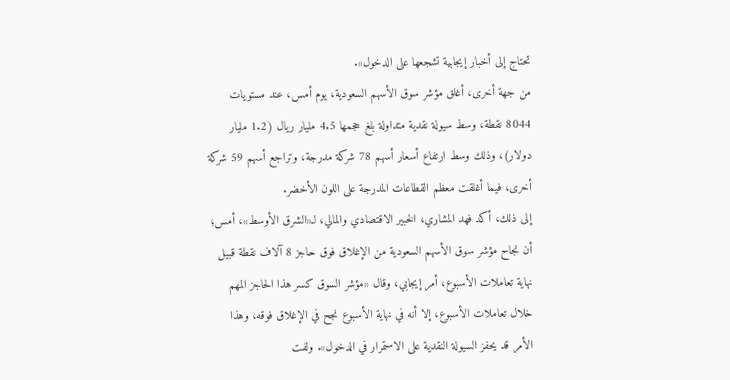تحتاج إلى أخبار إيجابية تشجعها على الدخول».
من جهة أخرى، أغلق مؤشر سوق الأسهم السعودية، يوم أمس، عند مستويات 8044 نقطة، وسط سيولة نقدية متداولة بلغ حجمها 4.5 مليار ريال (1.2 مليار دولار)، وذلك وسط ارتفاع أسعار أسهم 78 شركة مدرجة، وتراجع أسهم 59 شركة أخرى، فيما أغلقت معظم القطاعات المدرجة على اللون الأخضر.
إلى ذلك، أكد فهد المشاري، الخبير الاقتصادي والمالي، لـ«الشرق الأوسط»، أمس؛ أن نجاح مؤشر سوق الأسهم السعودية من الإغلاق فوق حاجز 8 آلاف نقطة قبيل نهاية تعاملات الأسبوع، أمر إيجابي، وقال «مؤشر السوق كسر هذا الحاجز المهم خلال تعاملات الأسبوع، إلا أنه في نهاية الأسبوع نجح في الإغلاق فوقه، وهذا الأمر قد يحفز السيولة النقدية على الاستمرار في الدخول». ولفت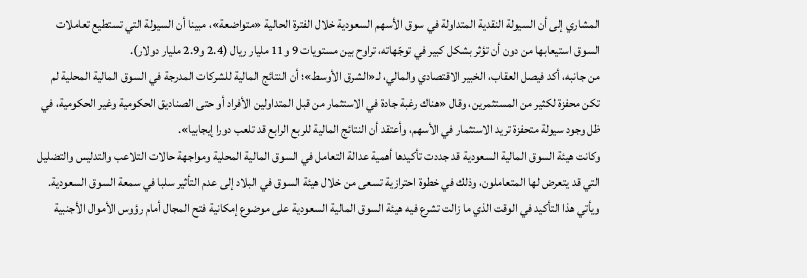المشاري إلى أن السيولة النقدية المتداولة في سوق الأسهم السعودية خلال الفترة الحالية «متواضعة»، مبينا أن السيولة التي تستطيع تعاملات السوق استيعابها من دون أن تؤثر بشكل كبير في توجّهاته، تراوح بين مستويات 9 و11 مليار ريال (2.4 و2.9 مليار دولار).
من جانبه، أكد فيصل العقاب، الخبير الاقتصادي والمالي، لـ«الشرق الأوسط»؛ أن النتائج المالية للشركات المدرجة في السوق المالية المحلية لم تكن محفزة لكثير من المستثمرين، وقال «هناك رغبة جادة في الاستثمار من قبل المتداولين الأفراد أو حتى الصناديق الحكومية وغير الحكومية، في ظل وجود سيولة متحفزة تريد الاستثمار في الأسهم، وأعتقد أن النتائج المالية للربع الرابع قد تلعب دورا إيجابيا».
وكانت هيئة السوق المالية السعودية قد جددت تأكيدها أهمية عدالة التعامل في السوق المالية المحلية ومواجهة حالات التلاعب والتدليس والتضليل التي قد يتعرض لها المتعاملون، وذلك في خطوة احترازية تسعى من خلال هيئة السوق في البلاد إلى عدم التأثير سلبا في سمعة السوق السعودية.
ويأتي هذا التأكيد في الوقت الذي ما زالت تشرع فيه هيئة السوق المالية السعودية على موضوع إمكانية فتح المجال أمام رؤوس الأموال الأجنبية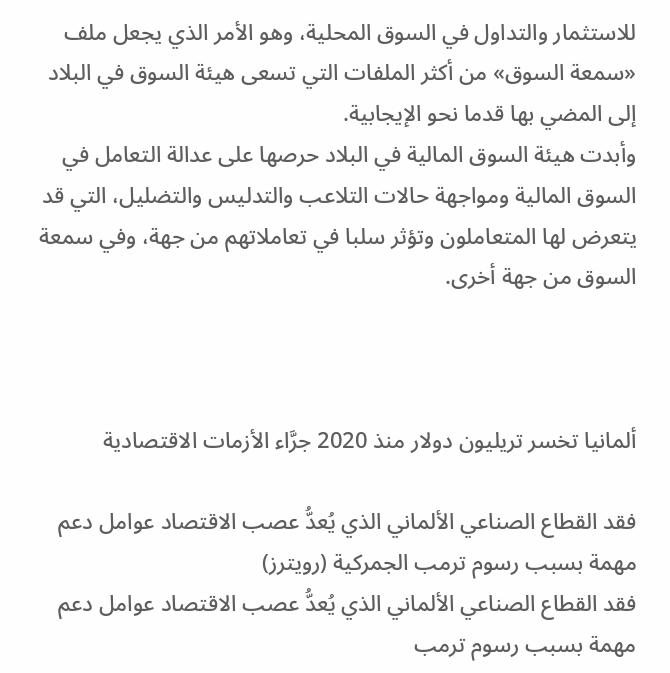للاستثمار والتداول في السوق المحلية، وهو الأمر الذي يجعل ملف «سمعة السوق» من أكثر الملفات التي تسعى هيئة السوق في البلاد إلى المضي بها قدما نحو الإيجابية.
وأبدت هيئة السوق المالية في البلاد حرصها على عدالة التعامل في السوق المالية ومواجهة حالات التلاعب والتدليس والتضليل، التي قد يتعرض لها المتعاملون وتؤثر سلبا في تعاملاتهم من جهة، وفي سمعة السوق من جهة أخرى.



ألمانيا تخسر تريليون دولار منذ 2020 جرَّاء الأزمات الاقتصادية

فقد القطاع الصناعي الألماني الذي يُعدُّ عصب الاقتصاد عوامل دعم مهمة بسبب رسوم ترمب الجمركية (رويترز)
فقد القطاع الصناعي الألماني الذي يُعدُّ عصب الاقتصاد عوامل دعم مهمة بسبب رسوم ترمب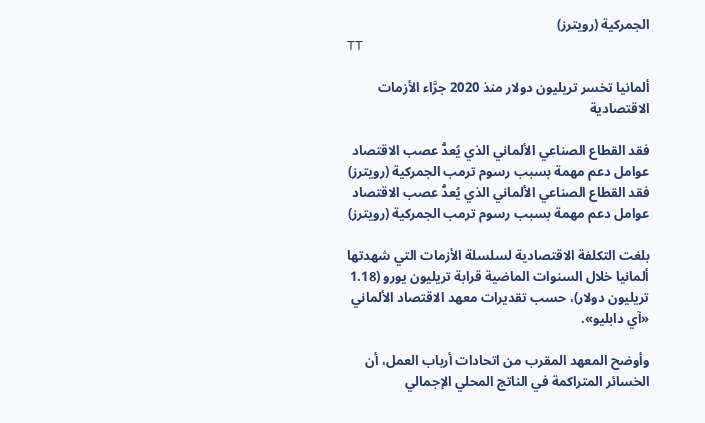الجمركية (رويترز)
TT

ألمانيا تخسر تريليون دولار منذ 2020 جرَّاء الأزمات الاقتصادية

فقد القطاع الصناعي الألماني الذي يُعدُّ عصب الاقتصاد عوامل دعم مهمة بسبب رسوم ترمب الجمركية (رويترز)
فقد القطاع الصناعي الألماني الذي يُعدُّ عصب الاقتصاد عوامل دعم مهمة بسبب رسوم ترمب الجمركية (رويترز)

بلغت التكلفة الاقتصادية لسلسلة الأزمات التي شهدتها ألمانيا خلال السنوات الماضية قرابة تريليون يورو (1.18 تريليون دولار)، حسب تقديرات معهد الاقتصاد الألماني «آي دابليو».

وأوضح المعهد المقرب من اتحادات أرباب العمل، أن الخسائر المتراكمة في الناتج المحلي الإجمالي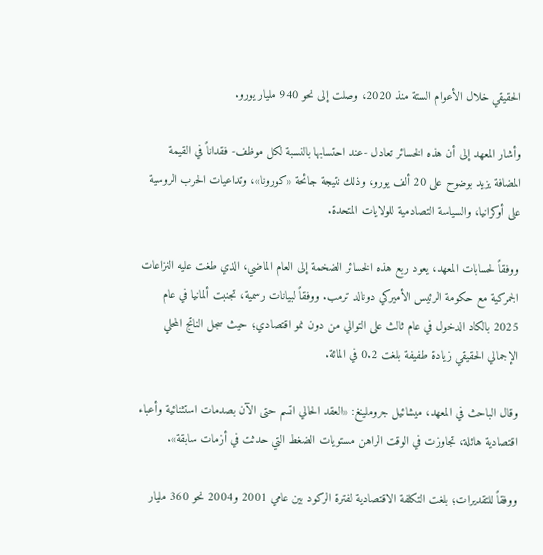الحقيقي خلال الأعوام الستة منذ 2020، وصلت إلى نحو 940 مليار يورو.

وأشار المعهد إلى أن هذه الخسائر تعادل -عند احتسابها بالنسبة لكل موظف- فقداناً في القيمة المضافة يزيد بوضوح على 20 ألف يورو، وذلك نتيجة جائحة «كورونا»، وتداعيات الحرب الروسية على أوكرانيا، والسياسة التصادمية للولايات المتحدة.

ووفقاً لحسابات المعهد، يعود ربع هذه الخسائر الضخمة إلى العام الماضي، الذي طغت عليه النزاعات الجمركية مع حكومة الرئيس الأميركي دونالد ترمب. ووفقاً لبيانات رسمية، تجنبت ألمانيا في عام 2025 بالكاد الدخول في عام ثالث على التوالي من دون نمو اقتصادي؛ حيث سجل الناتج المحلي الإجمالي الحقيقي زيادة طفيفة بلغت 0.2 في المائة.

وقال الباحث في المعهد، ميشائيل جروملينغ: «العقد الحالي اتسم حتى الآن بصدمات استثنائية وأعباء اقتصادية هائلة، تجاوزت في الوقت الراهن مستويات الضغط التي حدثت في أزمات سابقة».

ووفقاً للتقديرات؛ بلغت التكلفة الاقتصادية لفترة الركود بين عامي 2001 و2004 نحو 360 مليار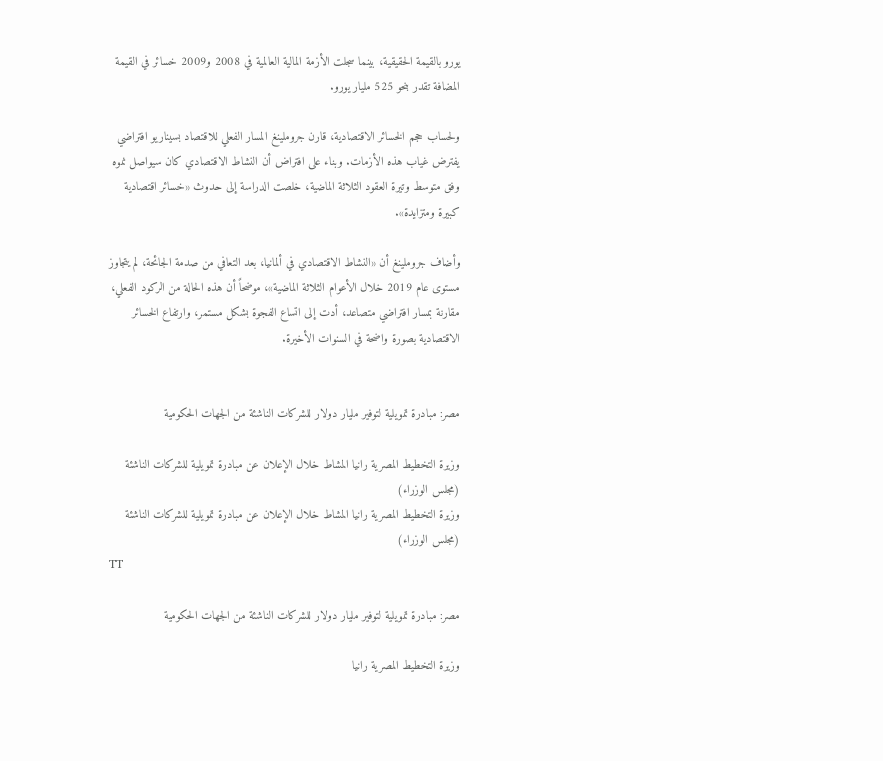يورو بالقيمة الحقيقية، بينما سجلت الأزمة المالية العالمية في 2008 و2009 خسائر في القيمة المضافة تقدر بنحو 525 مليار يورو.

ولحساب حجم الخسائر الاقتصادية، قارن جروملينغ المسار الفعلي للاقتصاد بسيناريو افتراضي يفترض غياب هذه الأزمات. وبناء على افتراض أن النشاط الاقتصادي كان سيواصل نموه وفق متوسط وتيرة العقود الثلاثة الماضية، خلصت الدراسة إلى حدوث «خسائر اقتصادية كبيرة ومتزايدة».

وأضاف جروملينغ أن «النشاط الاقتصادي في ألمانيا، بعد التعافي من صدمة الجائحة، لم يتجاوز مستوى عام 2019 خلال الأعوام الثلاثة الماضية»، موضحاً أن هذه الحالة من الركود الفعلي، مقارنة بمسار افتراضي متصاعد، أدت إلى اتساع الفجوة بشكل مستمر، وارتفاع الخسائر الاقتصادية بصورة واضحة في السنوات الأخيرة.


مصر: مبادرة تمويلية لتوفير مليار دولار للشركات الناشئة من الجهات الحكومية

وزيرة التخطيط المصرية رانيا المشاط خلال الإعلان عن مبادرة تمويلية للشركات الناشئة (مجلس الوزراء)
وزيرة التخطيط المصرية رانيا المشاط خلال الإعلان عن مبادرة تمويلية للشركات الناشئة (مجلس الوزراء)
TT

مصر: مبادرة تمويلية لتوفير مليار دولار للشركات الناشئة من الجهات الحكومية

وزيرة التخطيط المصرية رانيا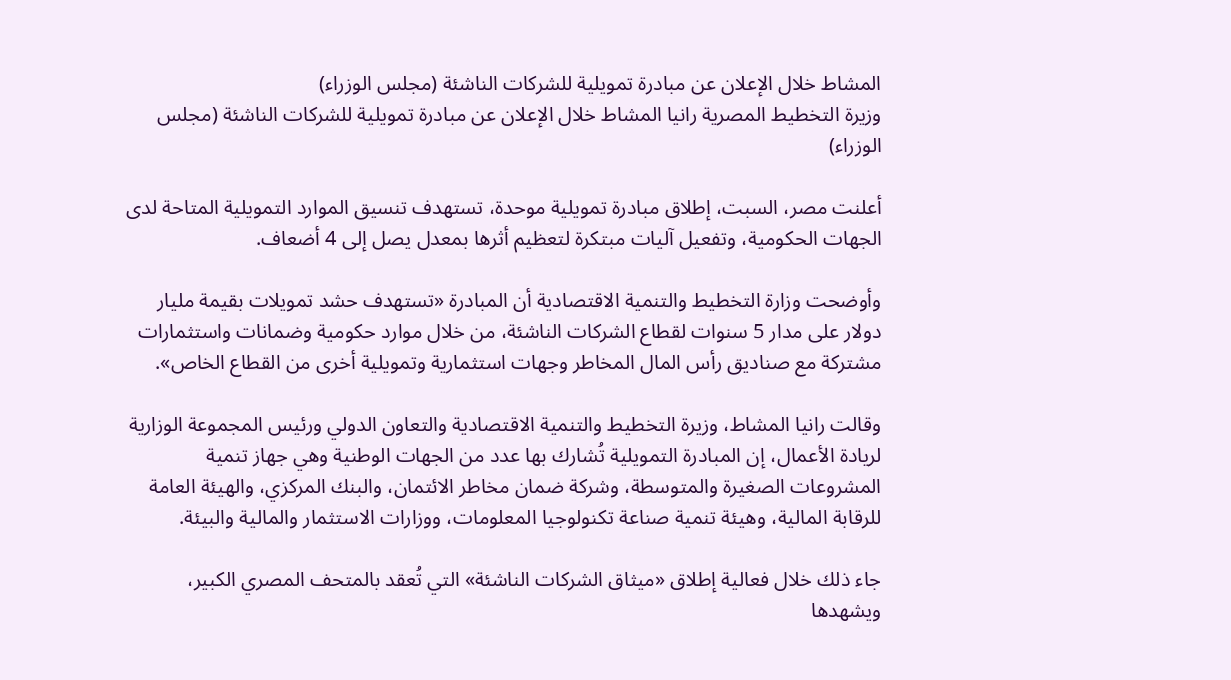المشاط خلال الإعلان عن مبادرة تمويلية للشركات الناشئة (مجلس الوزراء)
وزيرة التخطيط المصرية رانيا المشاط خلال الإعلان عن مبادرة تمويلية للشركات الناشئة (مجلس الوزراء)

أعلنت مصر، السبت، إطلاق مبادرة تمويلية موحدة، تستهدف تنسيق الموارد التمويلية المتاحة لدى الجهات الحكومية، وتفعيل آليات مبتكرة لتعظيم أثرها بمعدل يصل إلى 4 أضعاف.

وأوضحت وزارة التخطيط والتنمية الاقتصادية أن المبادرة «تستهدف حشد تمويلات بقيمة مليار دولار على مدار 5 سنوات لقطاع الشركات الناشئة، من خلال موارد حكومية وضمانات واستثمارات مشتركة مع صناديق رأس المال المخاطر وجهات استثمارية وتمويلية أخرى من القطاع الخاص».

وقالت رانيا المشاط، وزيرة التخطيط والتنمية الاقتصادية والتعاون الدولي ورئيس المجموعة الوزارية لريادة الأعمال، إن المبادرة التمويلية تُشارك بها عدد من الجهات الوطنية وهي جهاز تنمية المشروعات الصغيرة والمتوسطة، وشركة ضمان مخاطر الائتمان، والبنك المركزي، والهيئة العامة للرقابة المالية، وهيئة تنمية صناعة تكنولوجيا المعلومات، ووزارات الاستثمار والمالية والبيئة.

جاء ذلك خلال فعالية إطلاق «ميثاق الشركات الناشئة» التي تُعقد بالمتحف المصري الكبير، ويشهدها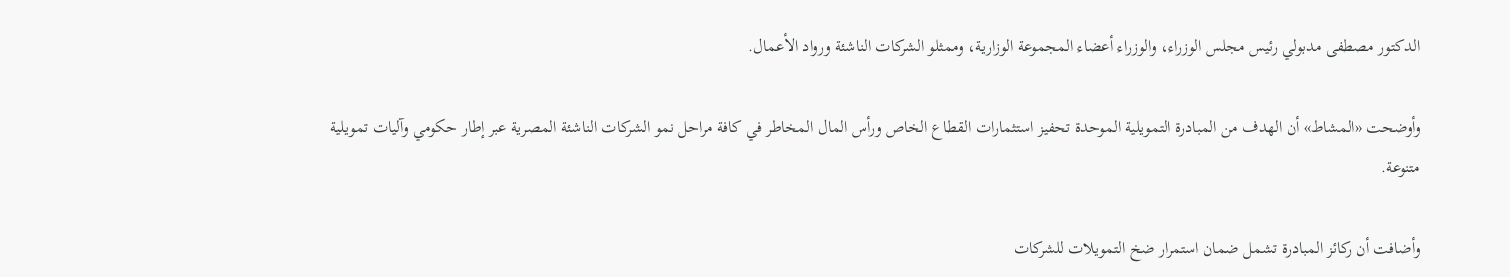الدكتور مصطفى مدبولي رئيس مجلس الوزراء، والوزراء أعضاء المجموعة الوزارية، وممثلو الشركات الناشئة ورواد الأعمال.

وأوضحت «المشاط» أن الهدف من المبادرة التمويلية الموحدة تحفيز استثمارات القطاع الخاص ورأس المال المخاطر في كافة مراحل نمو الشركات الناشئة المصرية عبر إطار حكومي وآليات تمويلية متنوعة.

وأضافت أن ركائز المبادرة تشمل ضمان استمرار ضخ التمويلات للشركات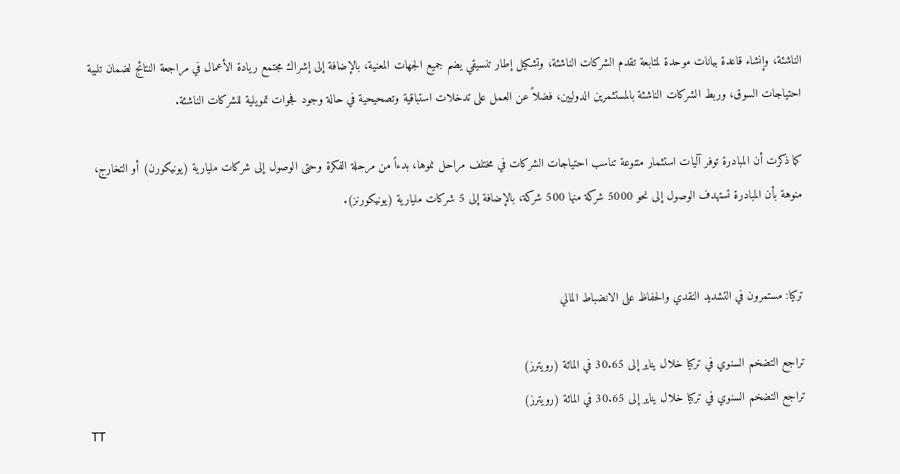الناشئة، وإنشاء قاعدة بيانات موحدة لمتابعة تقدم الشركات الناشئة، وتشكيل إطار تنسيقي يضم جميع الجهات المعنية، بالإضافة إلى إشراك مجتمع ريادة الأعمال في مراجعة النتائج لضمان تلبية احتياجات السوق، وربط الشركات الناشئة بالمستثمرين الدوليين، فضلاً عن العمل على تدخلات استباقية وتصحيحية في حالة وجود فجوات تمويلية للشركات الناشئة.

كما ذكرت أن المبادرة توفر آليات استثمار متنوعة تناسب احتياجات الشركات في مختلف مراحل نموها، بدءاً من مرحلة الفكرة وحتى الوصول إلى شركات مليارية (يونيكورن) أو التخارج، منوهة بأن المبادرة تستهدف الوصول إلى نحو 5000 شركة منها 500 شركة، بالإضافة إلى 5 شركات مليارية (يونيكورنز).


تركيا: مستمرون في التشديد النقدي والحفاظ على الانضباط المالي

تراجع التضخم السنوي في تركيا خلال يناير إلى 30.65 في المائة (رويترز)
تراجع التضخم السنوي في تركيا خلال يناير إلى 30.65 في المائة (رويترز)
TT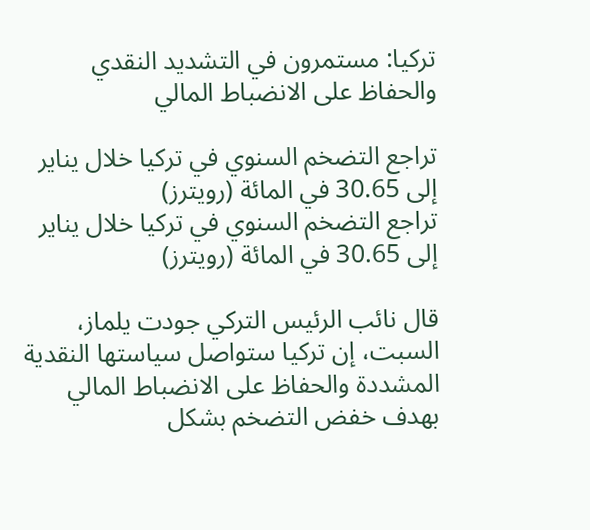تركيا: مستمرون في التشديد النقدي والحفاظ على الانضباط المالي

تراجع التضخم السنوي في تركيا خلال يناير إلى 30.65 في المائة (رويترز)
تراجع التضخم السنوي في تركيا خلال يناير إلى 30.65 في المائة (رويترز)

قال نائب الرئيس التركي جودت يلماز، السبت، إن تركيا ستواصل سياستها النقدية المشددة والحفاظ على الانضباط المالي بهدف خفض التضخم بشكل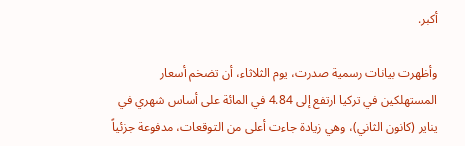أكبر.

وأظهرت بيانات رسمية صدرت، يوم الثلاثاء، أن تضخم أسعار المستهلكين في تركيا ارتفع إلى 4.84 في المائة على أساس شهري في يناير (كانون الثاني)، وهي زيادة جاءت أعلى من التوقعات، مدفوعة جزئياً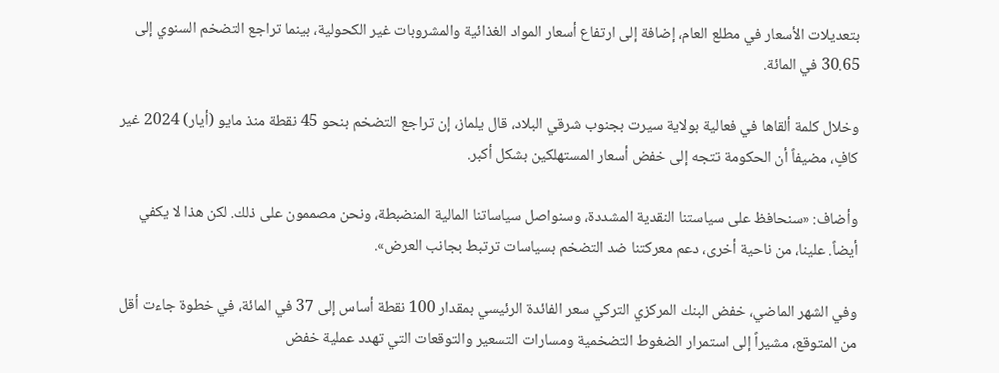بتعديلات الأسعار في ‌مطلع العام، ‌إضافة إلى ارتفاع أسعار ‌المواد الغذائية والمشروبات غير ‌الكحولية، بينما تراجع التضخم السنوي إلى 30.65 في المائة.

وخلال كلمة ألقاها في فعالية بولاية سيرت بجنوب شرقي البلاد، قال يلماز، إن تراجع التضخم بنحو 45 نقطة منذ مايو (أيار) 2024 غير كافٍ، مضيفاً أن الحكومة تتجه إلى خفض أسعار المستهلكين بشكل أكبر.

وأضاف: «سنحافظ على سياستنا ‌النقدية المشددة، وسنواصل سياساتنا المالية المنضبطة، ونحن مصممون على ذلك. لكن هذا لا يكفي أيضاً. علينا، من ناحية أخرى، دعم معركتنا ضد التضخم بسياسات ترتبط بجانب العرض».

وفي الشهر الماضي، خفض البنك المركزي التركي سعر الفائدة الرئيسي بمقدار 100 نقطة أساس إلى 37 في المائة، في خطوة جاءت أقل من المتوقع، مشيراً إلى استمرار الضغوط التضخمية ومسارات التسعير والتوقعات التي تهدد عملية خفض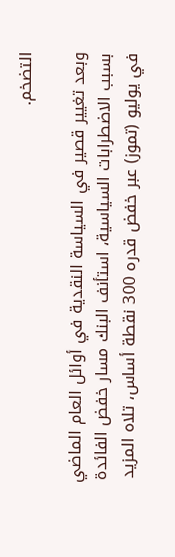التضخم.

وبعد تغيير قصير في السياسة النقدية في أوائل العام الماضي بسبب الاضطرابات السياسية، استأنف البنك مسار خفض الفائدة في يوليو (تموز) عبر خفض قدره 300 نقطة أساس، تلاه المزيد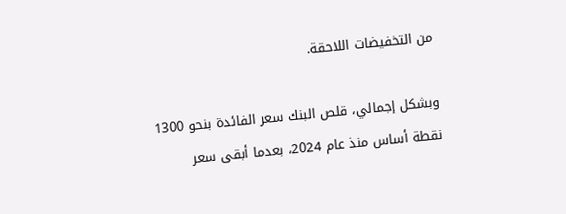من التخفيضات اللاحقة.

وبشكل إجمالي، قلص البنك سعر الفائدة بنحو 1300 نقطة أساس منذ عام 2024، بعدما أبقى سعر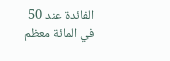الفائدة عند ‌50 في المائة معظم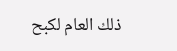ذلك العام لكبح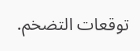توقعات التضخم.